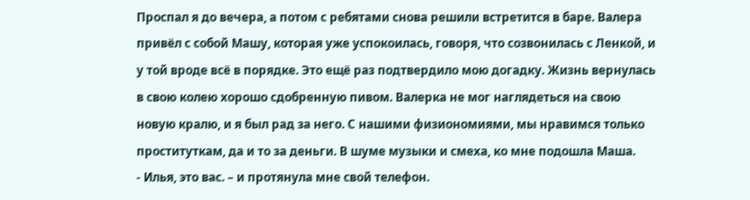Проспал я до вечера, а потом с ребятами снова решили встретится в баре. Валера привёл с собой Машу, которая уже успокоилась, говоря, что созвонилась с Ленкой, и у той вроде всё в порядке. Это ещё раз подтвердило мою догадку. Жизнь вернулась в свою колею хорошо сдобренную пивом. Валерка не мог наглядеться на свою новую кралю, и я был рад за него. С нашими физиономиями, мы нравимся только проституткам, да и то за деньги. В шуме музыки и смеха, ко мне подошла Маша.
- Илья, это вас. – и протянула мне свой телефон.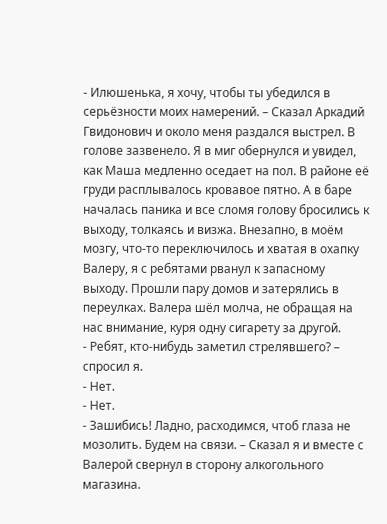- Илюшенька, я хочу, чтобы ты убедился в серьёзности моих намерений. – Сказал Аркадий Гвидонович и около меня раздался выстрел. В голове зазвенело. Я в миг обернулся и увидел, как Маша медленно оседает на пол. В районе её груди расплывалось кровавое пятно. А в баре началась паника и все сломя голову бросились к выходу, толкаясь и визжа. Внезапно, в моём мозгу, что-то переключилось и хватая в охапку Валеру, я с ребятами рванул к запасному выходу. Прошли пару домов и затерялись в переулках. Валера шёл молча, не обращая на нас внимание, куря одну сигарету за другой.
- Ребят, кто-нибудь заметил стрелявшего? – спросил я.
- Нет.
- Нет.
- Зашибись! Ладно, расходимся, чтоб глаза не мозолить. Будем на связи. – Сказал я и вместе с Валерой свернул в сторону алкогольного магазина.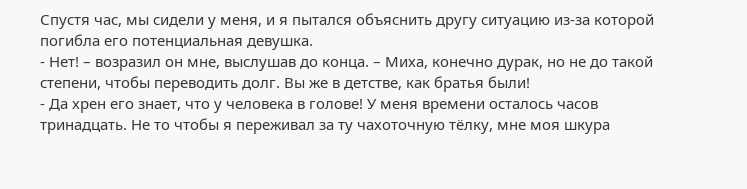Спустя час, мы сидели у меня, и я пытался объяснить другу ситуацию из-за которой погибла его потенциальная девушка.
- Нет! – возразил он мне, выслушав до конца. – Миха, конечно дурак, но не до такой степени, чтобы переводить долг. Вы же в детстве, как братья были!
- Да хрен его знает, что у человека в голове! У меня времени осталось часов тринадцать. Не то чтобы я переживал за ту чахоточную тёлку, мне моя шкура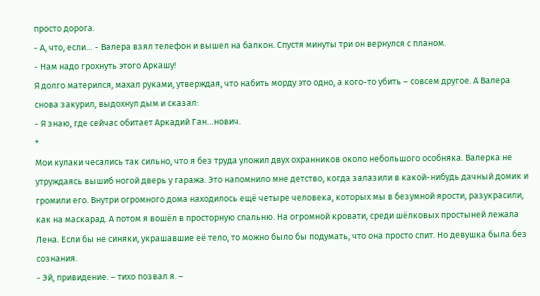просто дорога.
- А, что, если… - Валера взял телефон и вышел на балкон. Спустя минуты три он вернулся с планом.
- Нам надо грохнуть этого Аркашу!
Я долго матерился, махал руками, утверждая, что набить морду это одно, а кого-то убить – совсем другое. А Валера снова закурил, выдохнул дым и сказал:
- Я знаю, где сейчас обитает Аркадий Ган…нович.
*
Мои кулаки чесались так сильно, что я без труда уложил двух охранников около небольшого особняка. Валерка не утруждаясь вышиб ногой дверь у гаража. Это напомнило мне детство, когда залазили в какой-нибудь дачный домик и громили его. Внутри огромного дома находилось ещё четыре человека, которых мы в безумной ярости, разукрасили, как на маскарад. А потом я вошёл в просторную спальню. На огромной кровати, среди шёлковых простыней лежала Лена. Если бы не синяки, украшавшие её тело, то можно было бы подумать, что она просто спит. Но девушка была без сознания.
- Эй, привидение. – тихо позвал я. –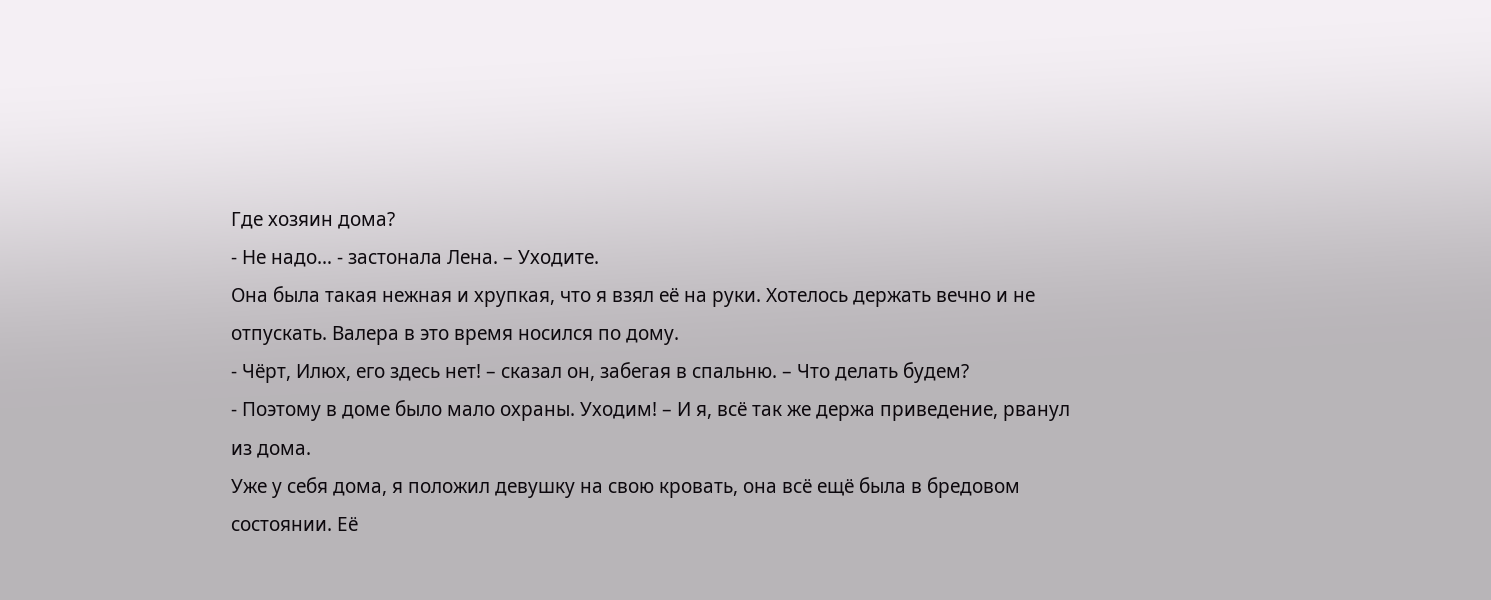Где хозяин дома?
- Не надо… - застонала Лена. – Уходите.
Она была такая нежная и хрупкая, что я взял её на руки. Хотелось держать вечно и не отпускать. Валера в это время носился по дому.
- Чёрт, Илюх, его здесь нет! – сказал он, забегая в спальню. – Что делать будем?
- Поэтому в доме было мало охраны. Уходим! – И я, всё так же держа приведение, рванул из дома.
Уже у себя дома, я положил девушку на свою кровать, она всё ещё была в бредовом состоянии. Её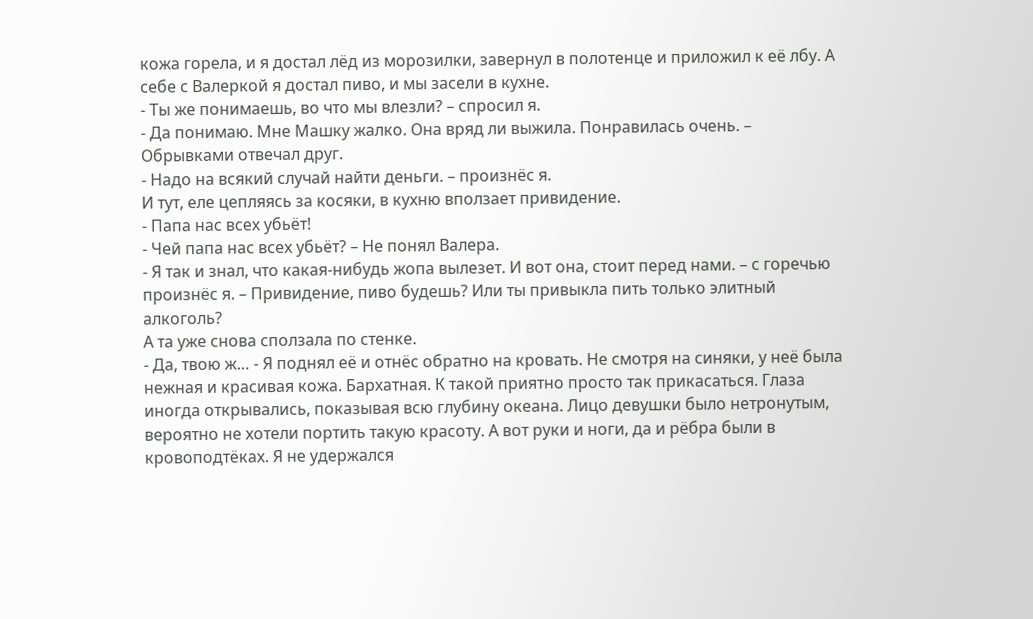кожа горела, и я достал лёд из морозилки, завернул в полотенце и приложил к её лбу. А себе с Валеркой я достал пиво, и мы засели в кухне.
- Ты же понимаешь, во что мы влезли? – спросил я.
- Да понимаю. Мне Машку жалко. Она вряд ли выжила. Понравилась очень. – Обрывками отвечал друг.
- Надо на всякий случай найти деньги. – произнёс я.
И тут, еле цепляясь за косяки, в кухню вползает привидение.
- Папа нас всех убьёт!
- Чей папа нас всех убьёт? – Не понял Валера.
- Я так и знал, что какая-нибудь жопа вылезет. И вот она, стоит перед нами. – с горечью произнёс я. – Привидение, пиво будешь? Или ты привыкла пить только элитный алкоголь?
А та уже снова сползала по стенке.
- Да, твою ж… - Я поднял её и отнёс обратно на кровать. Не смотря на синяки, у неё была нежная и красивая кожа. Бархатная. К такой приятно просто так прикасаться. Глаза иногда открывались, показывая всю глубину океана. Лицо девушки было нетронутым, вероятно не хотели портить такую красоту. А вот руки и ноги, да и рёбра были в кровоподтёках. Я не удержался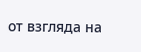от взгляда на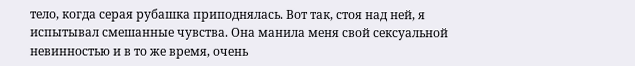тело, когда серая рубашка приподнялась. Вот так, стоя над ней, я испытывал смешанные чувства. Она манила меня свой сексуальной невинностью и в то же время, очень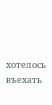хотелось въехать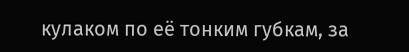кулаком по её тонким губкам, за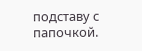подставу с папочкой.